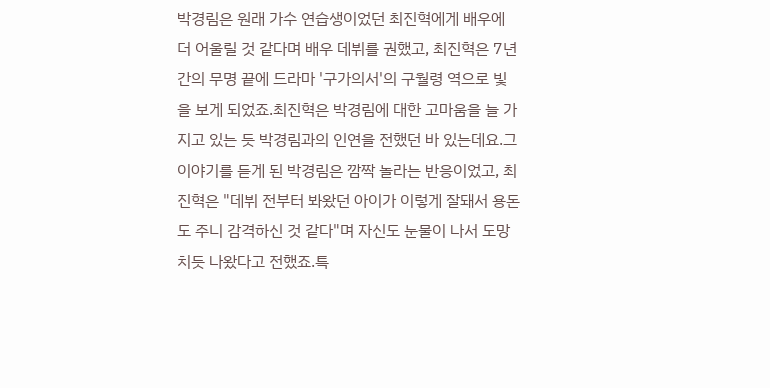박경림은 원래 가수 연습생이었던 최진혁에게 배우에 더 어울릴 것 같다며 배우 데뷔를 권했고, 최진혁은 7년간의 무명 끝에 드라마 '구가의서'의 구월령 역으로 빛을 보게 되었죠.최진혁은 박경림에 대한 고마움을 늘 가지고 있는 듯 박경림과의 인연을 전했던 바 있는데요.그 이야기를 듣게 된 박경림은 깜짝 놀라는 반응이었고, 최진혁은 "데뷔 전부터 봐왔던 아이가 이렇게 잘돼서 용돈도 주니 감격하신 것 같다"며 자신도 눈물이 나서 도망치듯 나왔다고 전했죠.특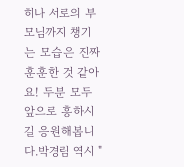히나 서로의 부모님까지 챙기는 모습은 진짜 훈훈한 것 같아요! 두분 모두 앞으로 흥하시길 응원해봅니다.박경림 역시 "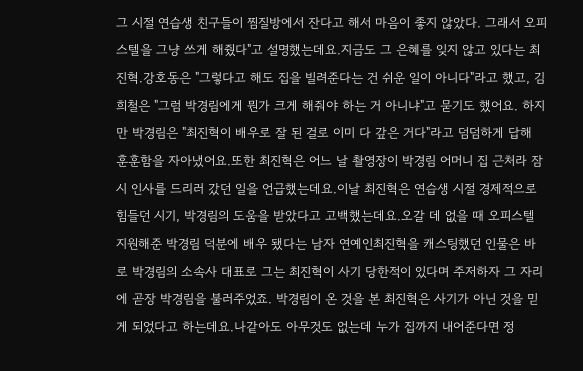그 시절 연습생 친구들이 찜질방에서 잔다고 해서 마음이 좋지 않았다. 그래서 오피스텔을 그냥 쓰게 해줬다"고 설명했는데요.지금도 그 은혜를 잊지 않고 있다는 최진혁.강호동은 "그렇다고 해도 집을 빌려준다는 건 쉬운 일이 아니다"라고 했고, 김희철은 "그럼 박경림에게 뭔가 크게 해줘야 하는 거 아니냐"고 묻기도 했어요. 하지만 박경림은 "최진혁이 배우로 잘 된 걸로 이미 다 갚은 거다"라고 덤덤하게 답해 훈훈함을 자아냈어요.또한 최진혁은 어느 날 촬영장이 박경림 어머니 집 근처라 잠시 인사를 드리러 갔던 일을 언급했는데요.이날 최진혁은 연습생 시절 경제적으로 힘들던 시기, 박경림의 도움을 받았다고 고백했는데요.오갈 데 없을 때 오피스텔 지원해준 박경림 덕분에 배우 됐다는 남자 연예인최진혁을 캐스팅했던 인물은 바로 박경림의 소속사 대표로 그는 최진혁이 사기 당한적이 있다며 주저하자 그 자리에 곧장 박경림을 불러주었죠. 박경림이 온 것을 본 최진혁은 사기가 아닌 것을 믿게 되었다고 하는데요.나같아도 아무것도 없는데 누가 집까지 내어준다면 정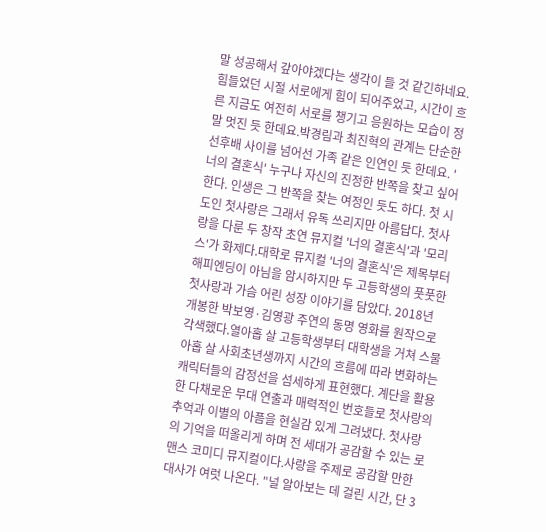말 성공해서 갚아야겠다는 생각이 들 것 같긴하네요. 힘들었던 시절 서로에게 힘이 되어주었고, 시간이 흐른 지금도 여전히 서로를 챙기고 응원하는 모습이 정말 멋진 듯 한데요.박경림과 최진혁의 관계는 단순한 선후배 사이를 넘어선 가족 같은 인연인 듯 한데요. '너의 결혼식' 누구나 자신의 진정한 반쪽을 찾고 싶어 한다. 인생은 그 반쪽을 찾는 여정인 듯도 하다. 첫 시도인 첫사랑은 그래서 유독 쓰리지만 아름답다. 첫사랑을 다룬 두 창작 초연 뮤지컬 '너의 결혼식'과 '모리스'가 화제다.대학로 뮤지컬 '너의 결혼식'은 제목부터 해피엔딩이 아님을 암시하지만 두 고등학생의 풋풋한 첫사랑과 가슴 어린 성장 이야기를 담았다. 2018년 개봉한 박보영·김영광 주연의 동명 영화를 원작으로 각색했다.열아홉 살 고등학생부터 대학생을 거쳐 스물아홉 살 사회초년생까지 시간의 흐름에 따라 변화하는 캐릭터들의 감정선을 섬세하게 표현했다. 계단을 활용한 다채로운 무대 연출과 매력적인 번호들로 첫사랑의 추억과 이별의 아픔을 현실감 있게 그려냈다. 첫사랑의 기억을 떠올리게 하며 전 세대가 공감할 수 있는 로맨스 코미디 뮤지컬이다.사랑을 주제로 공감할 만한 대사가 여럿 나온다. "널 알아보는 데 걸린 시간, 단 3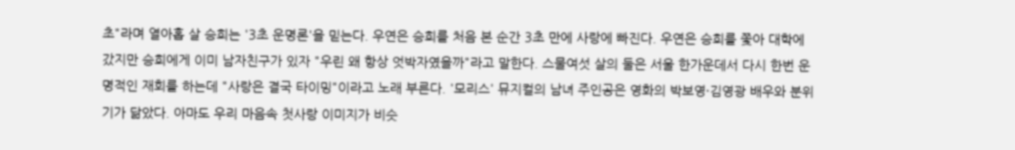초"라며 열아홉 살 승희는 '3초 운명론'을 믿는다. 우연은 승희를 처음 본 순간 3초 만에 사랑에 빠진다. 우연은 승희를 쫓아 대학에 갔지만 승희에게 이미 남자친구가 있자 "우린 왜 항상 엇박자였을까"라고 말한다. 스물여섯 살의 둘은 서울 한가운데서 다시 한번 운명적인 재회를 하는데 "사랑은 결국 타이밍"이라고 노래 부른다. '모리스' 뮤지컬의 남녀 주인공은 영화의 박보영·김영광 배우와 분위기가 닮았다. 아마도 우리 마음속 첫사랑 이미지가 비슷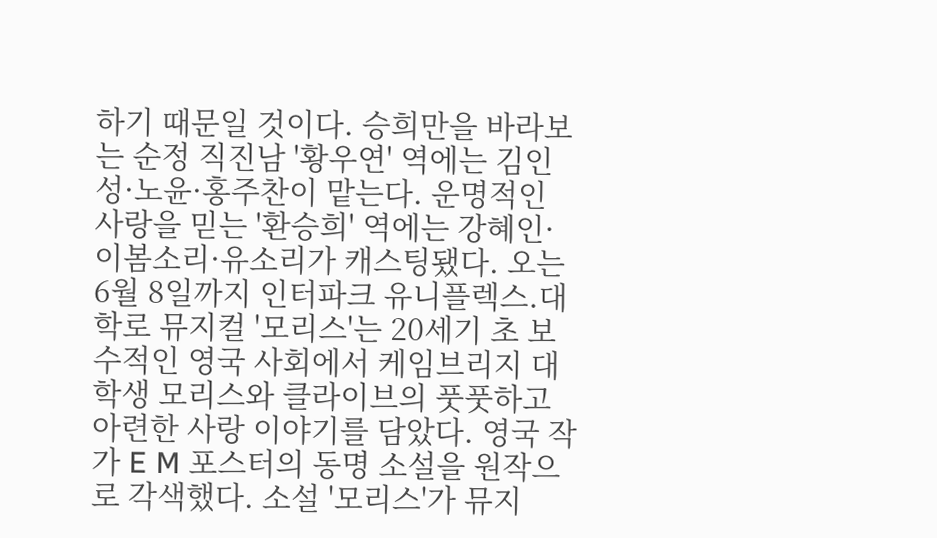하기 때문일 것이다. 승희만을 바라보는 순정 직진남 '황우연' 역에는 김인성·노윤·홍주찬이 맡는다. 운명적인 사랑을 믿는 '환승희' 역에는 강혜인·이봄소리·유소리가 캐스팅됐다. 오는 6월 8일까지 인터파크 유니플렉스.대학로 뮤지컬 '모리스'는 20세기 초 보수적인 영국 사회에서 케임브리지 대학생 모리스와 클라이브의 풋풋하고 아련한 사랑 이야기를 담았다. 영국 작가 E M 포스터의 동명 소설을 원작으로 각색했다. 소설 '모리스'가 뮤지